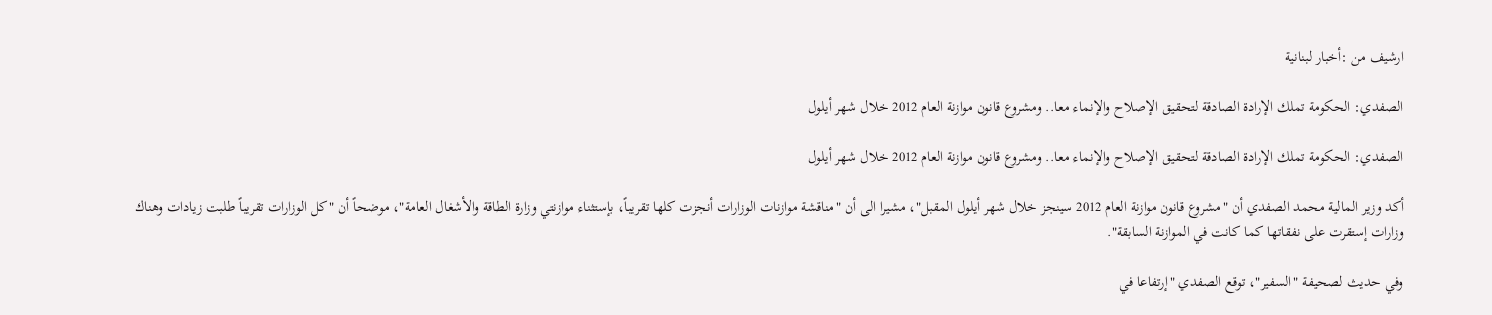ارشيف من :أخبار لبنانية

الصفدي: الحكومة تملك الإرادة الصادقة لتحقيق الإصلاح والإنماء معا.. ومشروع قانون موازنة العام 2012 خلال شهر أيلول

الصفدي: الحكومة تملك الإرادة الصادقة لتحقيق الإصلاح والإنماء معا.. ومشروع قانون موازنة العام 2012 خلال شهر أيلول

أكد وزير المالية محمد الصفدي أن "مشروع قانون موازنة العام 2012 سينجز خلال شهر أيلول المقبل"، مشيرا الى أن "مناقشة موازنات الوزارات أنجزت كلها تقريباً، بإستثناء موازنتي وزارة الطاقة والأشغال العامة"، موضحاً أن "كل الوزارات تقريباً طلبت زيادات وهناك وزارات إستقرت على نفقاتها كما كانت في الموازنة السابقة".

وفي حديث لصحيفة "السفير"، توقع الصفدي "إرتفاعا في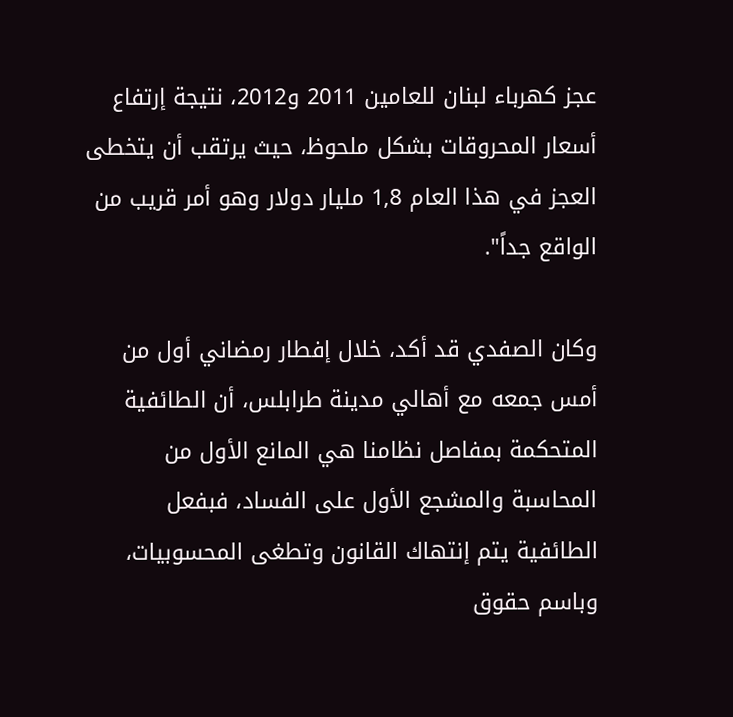عجز كهرباء لبنان للعامين 2011 و2012، نتيجة إرتفاع أسعار المحروقات بشكل ملحوظ، حيث يرتقب أن يتخطى العجز في هذا العام 1,8 مليار دولار وهو أمر قريب من الواقع جداً".

وكان الصفدي قد أكد، خلال إفطار رمضاني أول من أمس جمعه مع أهالي مدينة طرابلس، أن الطائفية المتحكمة بمفاصل نظامنا هي المانع الأول من المحاسبة والمشجع الأول على الفساد، فبفعل الطائفية يتم إنتهاك القانون وتطغى المحسوبيات، وباسم حقوق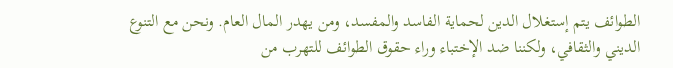الطوائف يتم إستغلال الدين لحماية الفاسد والمفسد، ومن يهدر المال العام. ونحن مع التنوع الديني والثقافي، ولكننا ضد الإختباء وراء حقوق الطوائف للتهرب من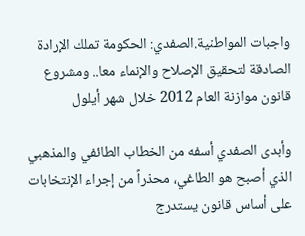واجبات المواطنية.الصفدي: الحكومة تملك الإرادة الصادقة لتحقيق الإصلاح والإنماء معا.. ومشروع قانون موازنة العام 2012 خلال شهر أيلول

وأبدى الصفدي أسفه من الخطاب الطائفي والمذهبي الذي أصبح هو الطاغي، محذراً من إجراء الإنتخابات على أساس قانون يستدرج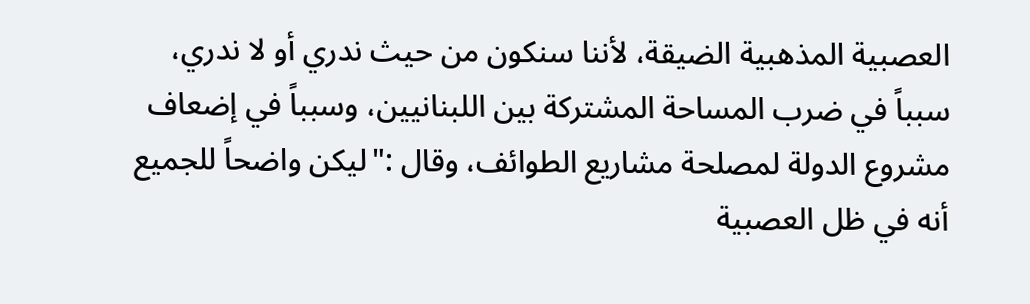العصبية المذهبية الضيقة، لأننا سنكون من حيث ندري أو لا ندري، سبباً في ضرب المساحة المشتركة بين اللبنانيين، وسبباً في إضعاف مشروع الدولة لمصلحة مشاريع الطوائف، وقال :"ليكن واضحاً للجميع أنه في ظل العصبية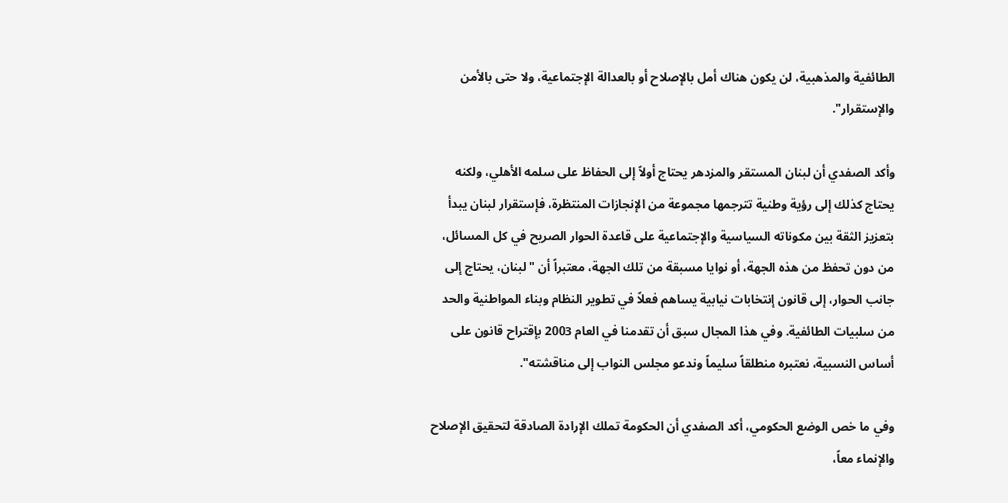الطائفية والمذهبية، لن يكون هناك أمل بالإصلاح أو بالعدالة الإجتماعية، ولا حتى بالأمن والإستقرار".

وأكد الصفدي أن لبنان المستقر والمزدهر يحتاج أولاً إلى الحفاظ على سلمه الأهلي، ولكنه يحتاج كذلك إلى رؤية وطنية تترجمها مجموعة من الإنجازات المنتظرة، فإستقرار لبنان يبدأ بتعزيز الثقة بين مكوناته السياسية والإجتماعية على قاعدة الحوار الصريح في كل المسائل، من دون تحفظ من هذه الجهة، أو نوايا مسبقة من تلك الجهة، معتبراً أن "لبنان، يحتاج إلى جانب الحوار، إلى قانون إنتخابات نيابية يساهم فعلاً في تطوير النظام وبناء المواطنية والحد من سلبيات الطائفية. وفي هذا المجال سبق أن تقدمنا في العام 2003 بإقتراح قانون على أساس النسبية، نعتبره منطلقاً سليماً وندعو مجلس النواب إلى مناقشته".

وفي ما خص الوضع الحكومي، أكد الصفدي أن الحكومة تملك الإرادة الصادقة لتحقيق الإصلاح والإنماء معاً،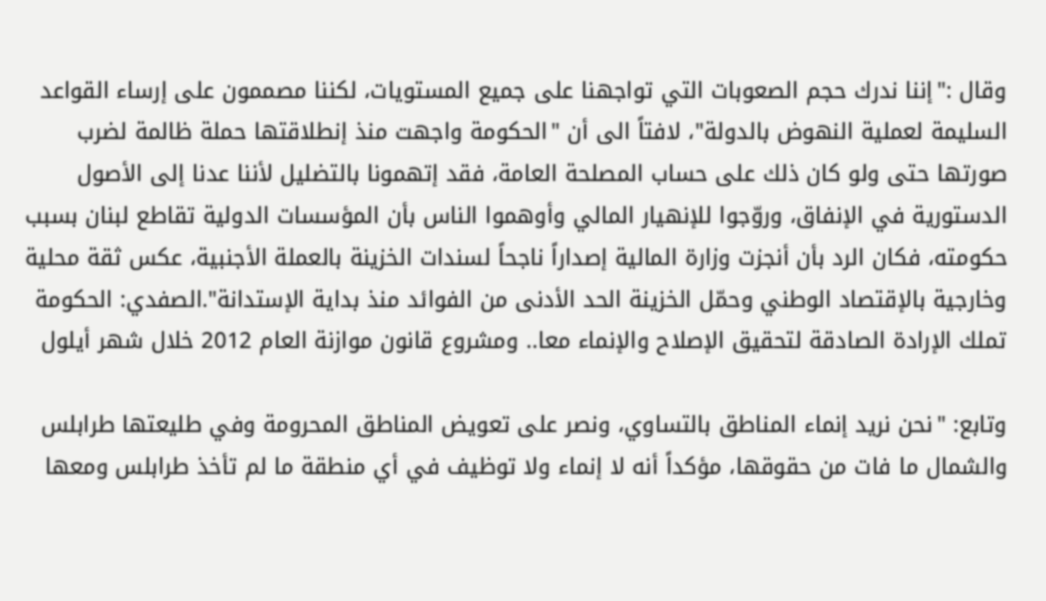وقال :"إننا ندرك حجم الصعوبات التي تواجهنا على جميع المستويات، لكننا مصممون على إرساء القواعد السليمة لعملية النهوض بالدولة"، لافتاً الى أن "الحكومة واجهت منذ إنطلاقتها حملة ظالمة لضرب صورتها حتى ولو كان ذلك على حساب المصلحة العامة، فقد إتهمونا بالتضليل لأننا عدنا إلى الأصول الدستورية في الإنفاق، وروّجوا للإنهيار المالي وأوهموا الناس بأن المؤسسات الدولية تقاطع لبنان بسبب حكومته، فكان الرد بأن أنجزت وزارة المالية إصداراً ناجحاً لسندات الخزينة بالعملة الأجنبية، عكس ثقة محلية وخارجية بالإقتصاد الوطني وحمّل الخزينة الحد الأدنى من الفوائد منذ بداية الإستدانة".الصفدي: الحكومة تملك الإرادة الصادقة لتحقيق الإصلاح والإنماء معا.. ومشروع قانون موازنة العام 2012 خلال شهر أيلول

وتابع: "نحن نريد إنماء المناطق بالتساوي، ونصر على تعويض المناطق المحرومة وفي طليعتها طرابلس والشمال ما فات من حقوقها، مؤكداً أنه لا إنماء ولا توظيف في أي منطقة ما لم تأخذ طرابلس ومعها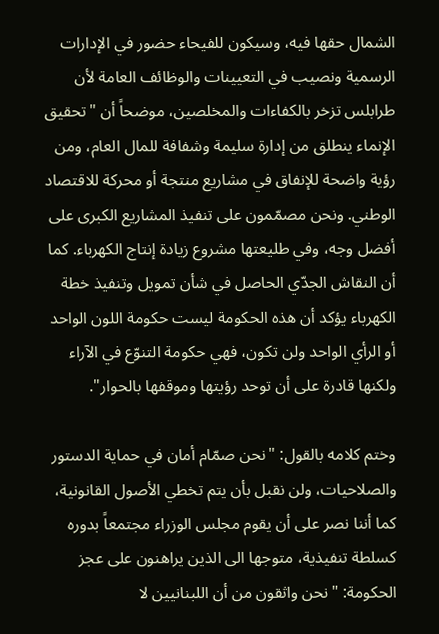الشمال حقها فيه، وسيكون للفيحاء حضور في الإدارات الرسمية ونصيب في التعيينات والوظائف العامة لأن طرابلس تزخر بالكفاءات والمخلصين، موضحاً أن "تحقيق الإنماء ينطلق من إدارة سليمة وشفافة للمال العام، ومن رؤية واضحة للإنفاق في مشاريع منتجة أو محركة للاقتصاد الوطني. ونحن مصمّمون على تنفيذ المشاريع الكبرى على أفضل وجه، وفي طليعتها مشروع زيادة إنتاج الكهرباء. كما أن النقاش الجدّي الحاصل في شأن تمويل وتنفيذ خطة الكهرباء يؤكد أن هذه الحكومة ليست حكومة اللون الواحد أو الرأي الواحد ولن تكون، فهي حكومة التنوّع في الآراء ولكنها قادرة على أن توحد رؤيتها وموقفها بالحوار".

وختم كلامه بالقول: "نحن صمّام أمان في حماية الدستور والصلاحيات، ولن نقبل بأن يتم تخطي الأصول القانونية، كما أننا نصر على أن يقوم مجلس الوزراء مجتمعاً بدوره كسلطة تنفيذية، متوجها الى الذين يراهنون على عجز الحكومة: "نحن واثقون من أن اللبنانيين لا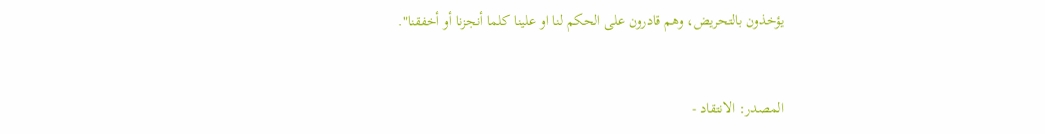يؤخذون بالتحريض، وهم قادرون على الحكم لنا او علينا كلما أنجزنا أو أخفقنا".


المصدر: الانتقاد -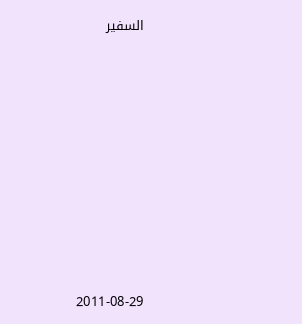السفير









2011-08-29